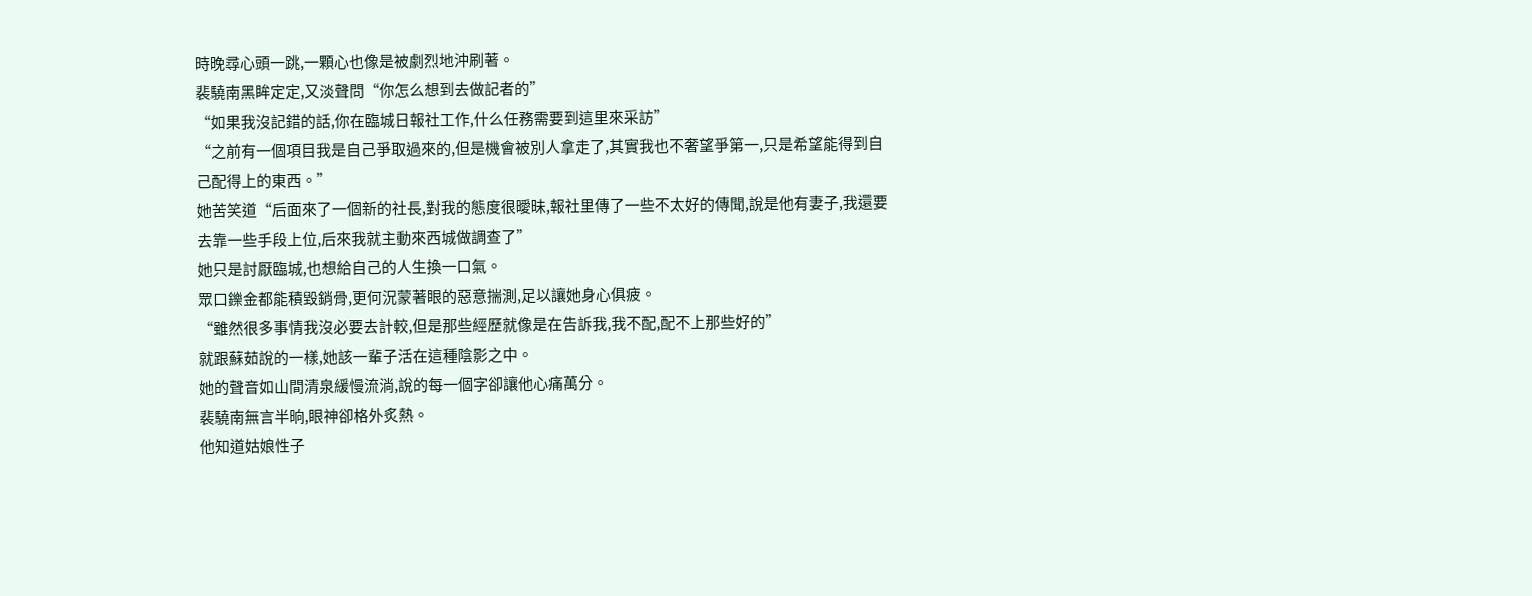時晚尋心頭一跳,一顆心也像是被劇烈地沖刷著。
裴驍南黑眸定定,又淡聲問“你怎么想到去做記者的”
“如果我沒記錯的話,你在臨城日報社工作,什么任務需要到這里來采訪”
“之前有一個項目我是自己爭取過來的,但是機會被別人拿走了,其實我也不奢望爭第一,只是希望能得到自己配得上的東西。”
她苦笑道“后面來了一個新的社長,對我的態度很曖昧,報社里傳了一些不太好的傳聞,說是他有妻子,我還要去靠一些手段上位,后來我就主動來西城做調查了”
她只是討厭臨城,也想給自己的人生換一口氣。
眾口鑠金都能積毀銷骨,更何況蒙著眼的惡意揣測,足以讓她身心俱疲。
“雖然很多事情我沒必要去計較,但是那些經歷就像是在告訴我,我不配,配不上那些好的”
就跟蘇茹說的一樣,她該一輩子活在這種陰影之中。
她的聲音如山間清泉緩慢流淌,說的每一個字卻讓他心痛萬分。
裴驍南無言半晌,眼神卻格外炙熱。
他知道姑娘性子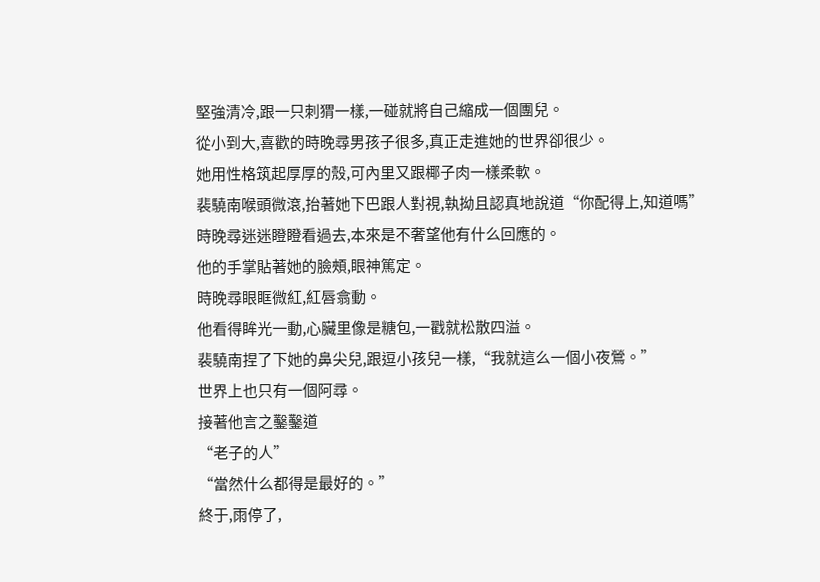堅強清冷,跟一只刺猬一樣,一碰就將自己縮成一個團兒。
從小到大,喜歡的時晚尋男孩子很多,真正走進她的世界卻很少。
她用性格筑起厚厚的殼,可內里又跟椰子肉一樣柔軟。
裴驍南喉頭微滾,抬著她下巴跟人對視,執拗且認真地說道“你配得上,知道嗎”
時晚尋迷迷瞪瞪看過去,本來是不奢望他有什么回應的。
他的手掌貼著她的臉頰,眼神篤定。
時晚尋眼眶微紅,紅唇翕動。
他看得眸光一動,心臟里像是糖包,一戳就松散四溢。
裴驍南捏了下她的鼻尖兒,跟逗小孩兒一樣,“我就這么一個小夜鶯。”
世界上也只有一個阿尋。
接著他言之鑿鑿道
“老子的人”
“當然什么都得是最好的。”
終于,雨停了,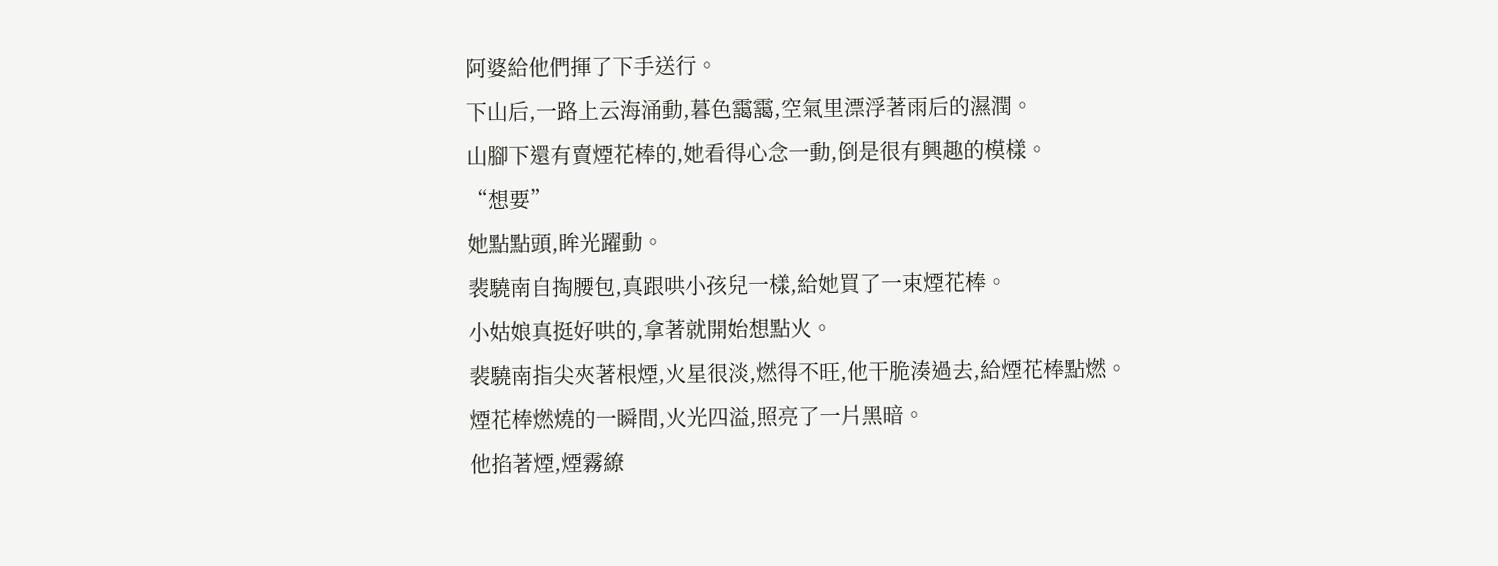阿婆給他們揮了下手送行。
下山后,一路上云海涌動,暮色靄靄,空氣里漂浮著雨后的濕潤。
山腳下還有賣煙花棒的,她看得心念一動,倒是很有興趣的模樣。
“想要”
她點點頭,眸光躍動。
裴驍南自掏腰包,真跟哄小孩兒一樣,給她買了一束煙花棒。
小姑娘真挺好哄的,拿著就開始想點火。
裴驍南指尖夾著根煙,火星很淡,燃得不旺,他干脆湊過去,給煙花棒點燃。
煙花棒燃燒的一瞬間,火光四溢,照亮了一片黑暗。
他掐著煙,煙霧繚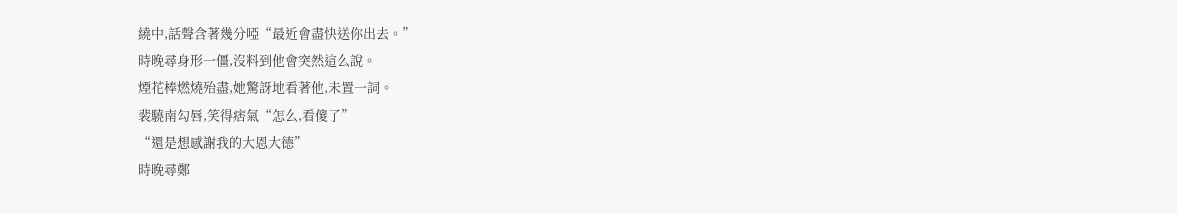繞中,話聲含著幾分啞“最近會盡快送你出去。”
時晚尋身形一僵,沒料到他會突然這么說。
煙花棒燃燒殆盡,她驚訝地看著他,未置一詞。
裴驍南勾唇,笑得痞氣“怎么,看傻了”
“還是想感謝我的大恩大德”
時晚尋鄭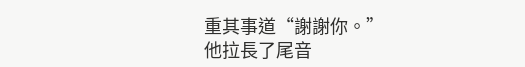重其事道“謝謝你。”
他拉長了尾音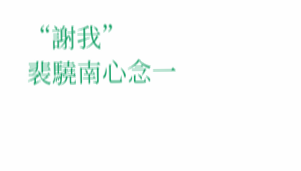“謝我”
裴驍南心念一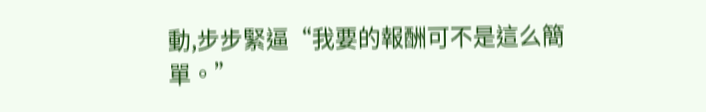動,步步緊逼“我要的報酬可不是這么簡單。”